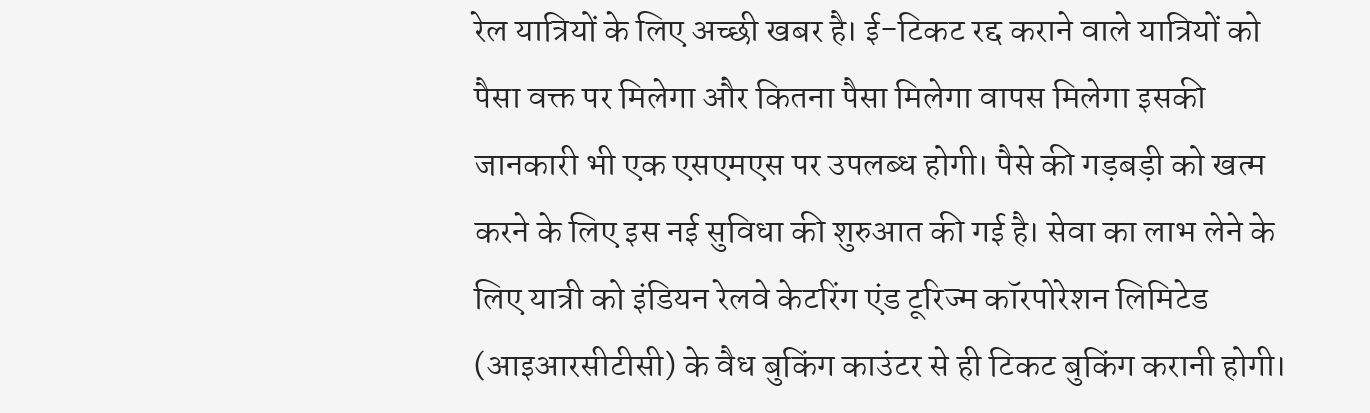रेल यात्रियों के लिए अच्छी खबर है। ई-टिकट रद्द कराने वाले यात्रियों को पैसा वक्त पर मिलेगा और कितना पैसा मिलेगा वापस मिलेगा इसकी जानकारी भी एक एसएमएस पर उपलब्ध होगी। पैसे की गड़बड़ी को खत्म करने के लिए इस नई सुविधा की शुरुआत की गई है। सेवा का लाभ लेने के लिए यात्री को इंडियन रेलवे केटरिंग एंड टूरिज्म कॉरपोरेशन लिमिटेड (आइआरसीटीसी) के वैध बुकिंग काउंटर से ही टिकट बुकिंग करानी होगी।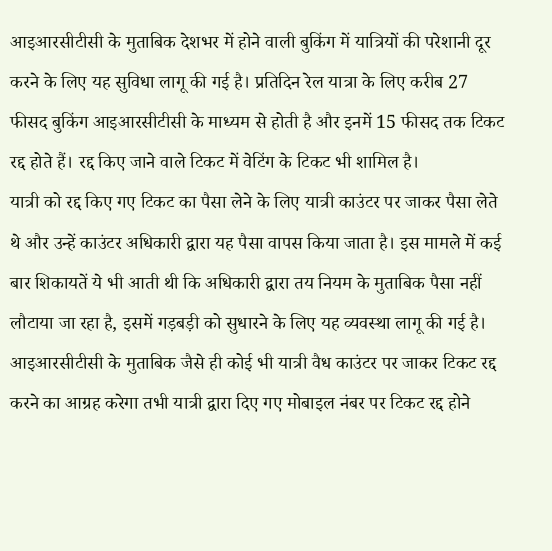आइआरसीटीसी के मुताबिक देशभर में होने वाली बुकिंग में यात्रियों की परेशानी दूर करने के लिए यह सुविधा लागू की गई है। प्रतिदिन रेल यात्रा के लिए करीब 27 फीसद बुकिंग आइआरसीटीसी के माध्यम से होती है और इनमें 15 फीसद तक टिकट रद्द होते हैं। रद्द किए जाने वाले टिकट में वेटिंग के टिकट भी शामिल है।
यात्री को रद्द किए गए टिकट का पैसा लेने के लिए यात्री काउंटर पर जाकर पैसा लेते थे और उन्हें काउंटर अधिकारी द्वारा यह पैसा वापस किया जाता है। इस मामले में कई बार शिकायतें ये भी आती थी कि अधिकारी द्वारा तय नियम के मुताबिक पैसा नहीं लौटाया जा रहा है, इसमें गड़बड़ी को सुधारने के लिए यह व्यवस्था लागू की गई है।
आइआरसीटीसी के मुताबिक जैसे ही कोई भी यात्री वैध काउंटर पर जाकर टिकट रद्द करने का आग्रह करेगा तभी यात्री द्वारा दिए गए मोबाइल नंबर पर टिकट रद्द होने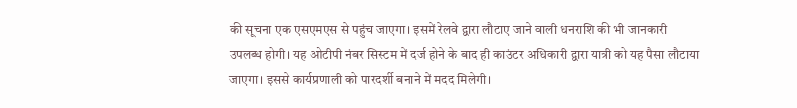की सूचना एक एसएमएस से पहुंच जाएगा। इसमें रेलवे द्वारा लौटाए जाने वाली धनराशि की भी जानकारी उपलब्ध होगी। यह ओटीपी नंबर सिस्टम में दर्ज होने के बाद ही काउंटर अधिकारी द्वारा यात्री को यह पैसा लौटाया जाएगा। इससे कार्यप्रणाली को पारदर्शी बनाने में मदद मिलेगी।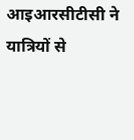आइआरसीटीसी ने यात्रियों से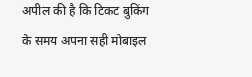अपील की है कि टिकट बुकिंग के समय अपना सही मोबाइल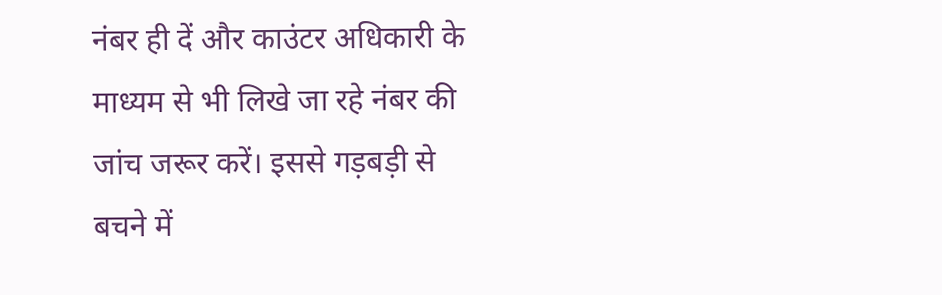नंबर ही दें और काउंटर अधिकारी के माध्यम से भी लिखे जा रहे नंबर की जांच जरूर करें। इससे गड़बड़ी से बचने में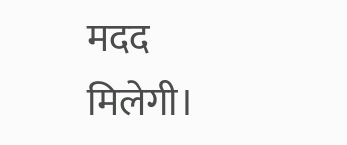मदद मिलेगी।